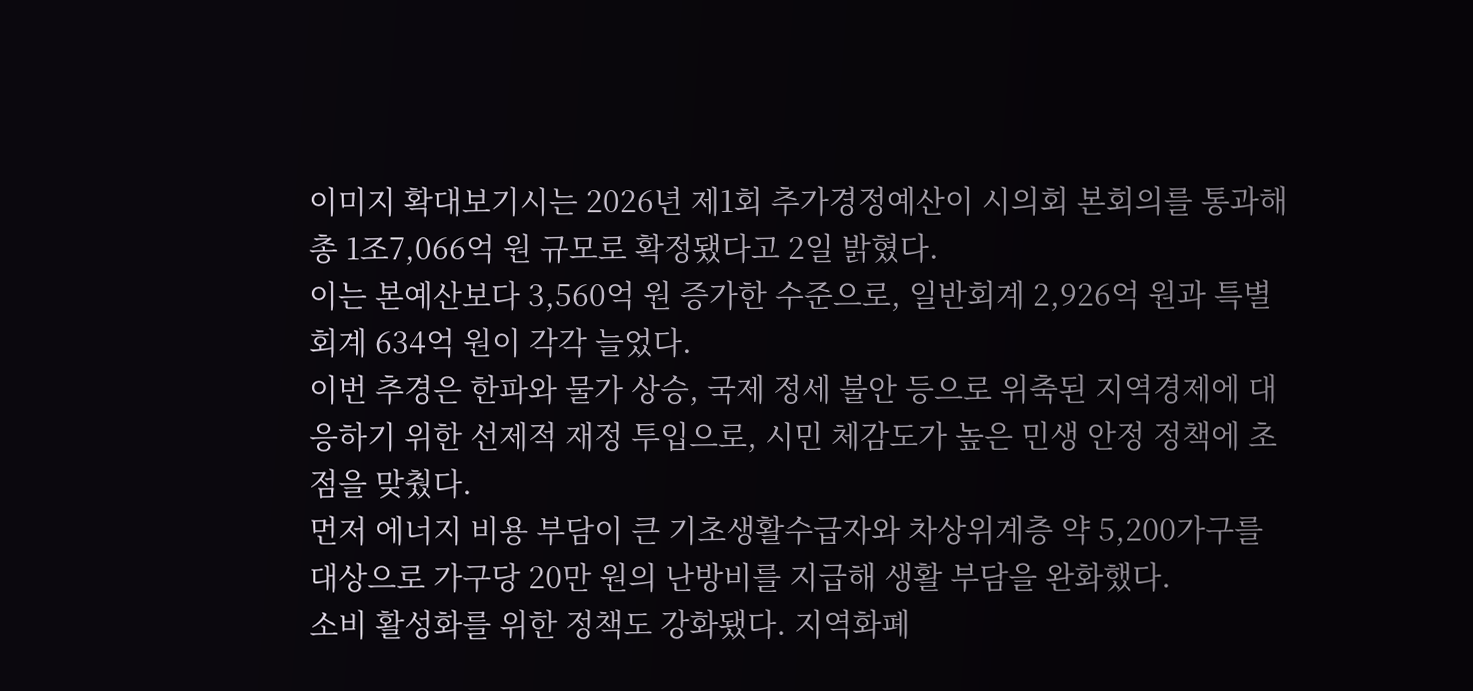이미지 확대보기시는 2026년 제1회 추가경정예산이 시의회 본회의를 통과해 총 1조7,066억 원 규모로 확정됐다고 2일 밝혔다.
이는 본예산보다 3,560억 원 증가한 수준으로, 일반회계 2,926억 원과 특별회계 634억 원이 각각 늘었다.
이번 추경은 한파와 물가 상승, 국제 정세 불안 등으로 위축된 지역경제에 대응하기 위한 선제적 재정 투입으로, 시민 체감도가 높은 민생 안정 정책에 초점을 맞췄다.
먼저 에너지 비용 부담이 큰 기초생활수급자와 차상위계층 약 5,200가구를 대상으로 가구당 20만 원의 난방비를 지급해 생활 부담을 완화했다.
소비 활성화를 위한 정책도 강화됐다. 지역화폐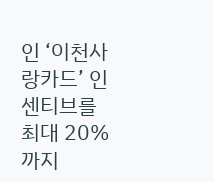인 ‘이천사랑카드’ 인센티브를 최대 20%까지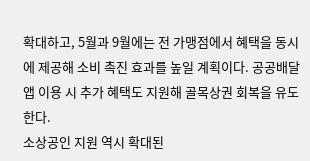확대하고, 5월과 9월에는 전 가맹점에서 혜택을 동시에 제공해 소비 촉진 효과를 높일 계획이다. 공공배달앱 이용 시 추가 혜택도 지원해 골목상권 회복을 유도한다.
소상공인 지원 역시 확대된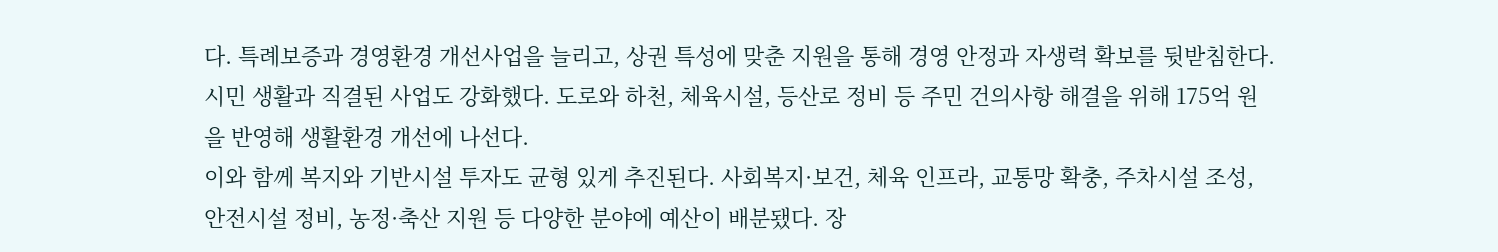다. 특례보증과 경영환경 개선사업을 늘리고, 상권 특성에 맞춘 지원을 통해 경영 안정과 자생력 확보를 뒷받침한다.
시민 생활과 직결된 사업도 강화했다. 도로와 하천, 체육시설, 등산로 정비 등 주민 건의사항 해결을 위해 175억 원을 반영해 생활환경 개선에 나선다.
이와 함께 복지와 기반시설 투자도 균형 있게 추진된다. 사회복지·보건, 체육 인프라, 교통망 확충, 주차시설 조성, 안전시설 정비, 농정·축산 지원 등 다양한 분야에 예산이 배분됐다. 장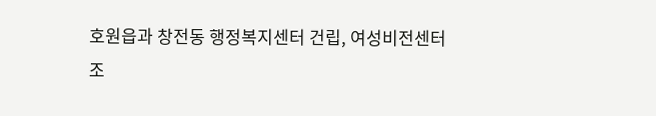호원읍과 창전동 행정복지센터 건립, 여성비전센터 조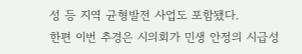성 등 지역 균형발전 사업도 포함됐다.
한편 이번 추경은 시의회가 민생 안정의 시급성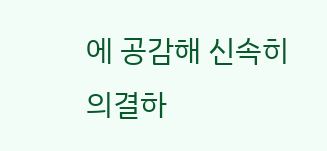에 공감해 신속히 의결하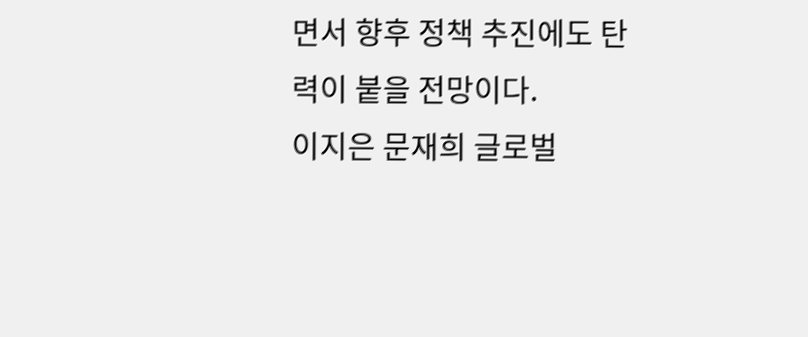면서 향후 정책 추진에도 탄력이 붙을 전망이다.
이지은 문재희 글로벌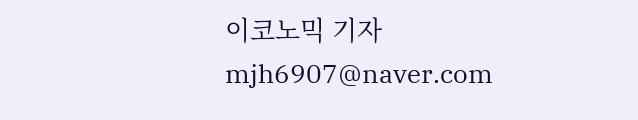이코노믹 기자 mjh6907@naver.com